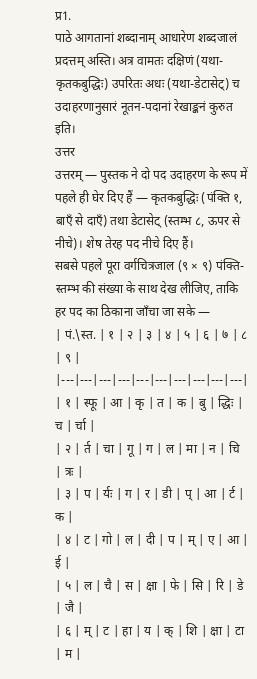प्र1.
पाठे आगतानां शब्दानाम् आधारेण शब्दजालं प्रदत्तम् अस्ति। अत्र वामतः दक्षिणं (यथा-कृतकबुद्धिः) उपरितः अधः (यथा-डेटासेट्) च उदाहरणानुसारं नूतन-पदानां रेखाङ्कनं कुरुत इति।
उत्तर
उत्तरम् — पुस्तक ने दो पद उदाहरण के रूप में पहले ही घेर दिए हैं — कृतकबुद्धिः (पंक्ति १, बाएँ से दाएँ) तथा डेटासेट् (स्तम्भ ८, ऊपर से नीचे)। शेष तेरह पद नीचे दिए हैं।
सबसे पहले पूरा वर्गचित्रजाल (९ × ९) पंक्ति-स्तम्भ की संख्या के साथ देख लीजिए, ताकि हर पद का ठिकाना जाँचा जा सके —
| पं.\स्त. | १ | २ | ३ | ४ | ५ | ६ | ७ | ८ | ९ |
|---|---|---|---|---|---|---|---|---|---|
| १ | स्फू | आ | कृ | त | क | बु | द्धिः | च | र्चा |
| २ | र्त | चा | गू | ग | ल | मा | न | चि | त्रः |
| ३ | प | र्यः | ग | र | डी | प् | आ | र्ट | क |
| ४ | ट | गो | ल | दी | प | म् | ए | आ | ई |
| ५ | ल | चै | स | क्षा | फे | सि | रि | डे | जै |
| ६ | म् | ट | हा | य | क् | शि | क्षा | टा | म |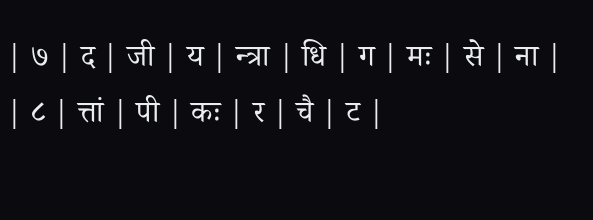| ७ | द | जी | य | न्त्रा | धि | ग | मः | से | ना |
| ८ | त्तां | पी | कः | र | चै | ट |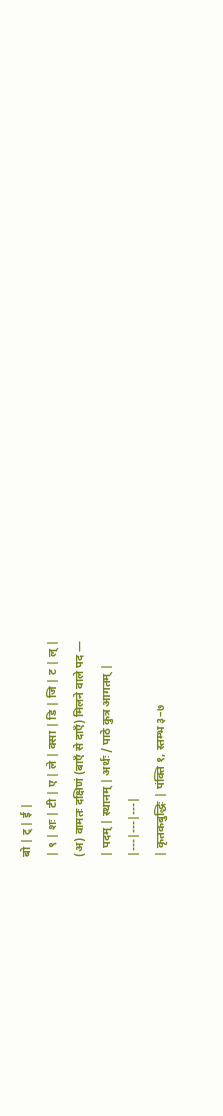बो | ट् | ई |
| ९ | शः | टी | ए | ले | क्सा | डि | जि | ट | ल् |
(अ) वामतः दक्षिणं (बाएँ से दाएँ) मिलने वाले पद —
| पदम् | स्थानम् | अर्थः / पाठे कुत्र आगतम् |
|---|---|---|
| कृतकबुद्धिः | पंक्ति १, स्तम्भ ३–७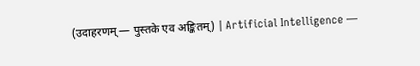(उदाहरणम् — पुस्तके एव अङ्कितम्) | Artificial Intelligence —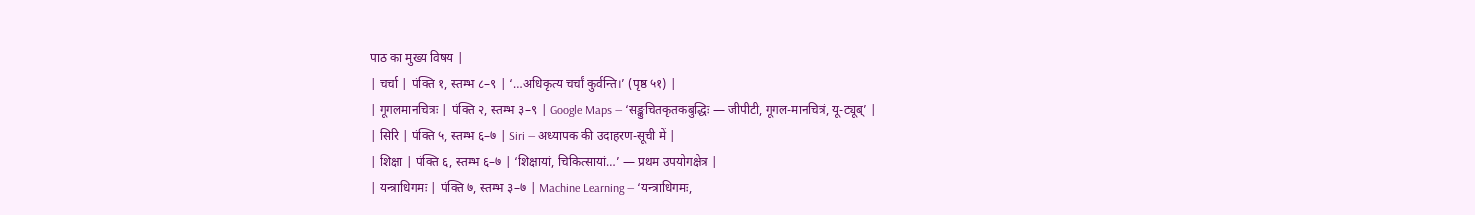पाठ का मुख्य विषय |
| चर्चा | पंक्ति १, स्तम्भ ८–९ | ‘…अधिकृत्य चर्चां कुर्वन्ति।’ (पृष्ठ ५१) |
| गूगलमानचित्रः | पंक्ति २, स्तम्भ ३–९ | Google Maps — ‘सङ्कुचितकृतकबुद्धिः — जीपीटी, गूगल-मानचित्रं, यू-ट्यूब्’ |
| सिरि | पंक्ति ५, स्तम्भ ६–७ | Siri — अध्यापक की उदाहरण-सूची में |
| शिक्षा | पंक्ति ६, स्तम्भ ६–७ | ‘शिक्षायां, चिकित्सायां…’ — प्रथम उपयोगक्षेत्र |
| यन्त्राधिगमः | पंक्ति ७, स्तम्भ ३–७ | Machine Learning — ‘यन्त्राधिगमः,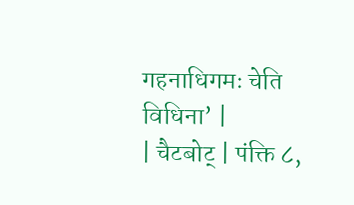गहनाधिगमः चेति विधिना’ |
| चैटबोट् | पंक्ति ८,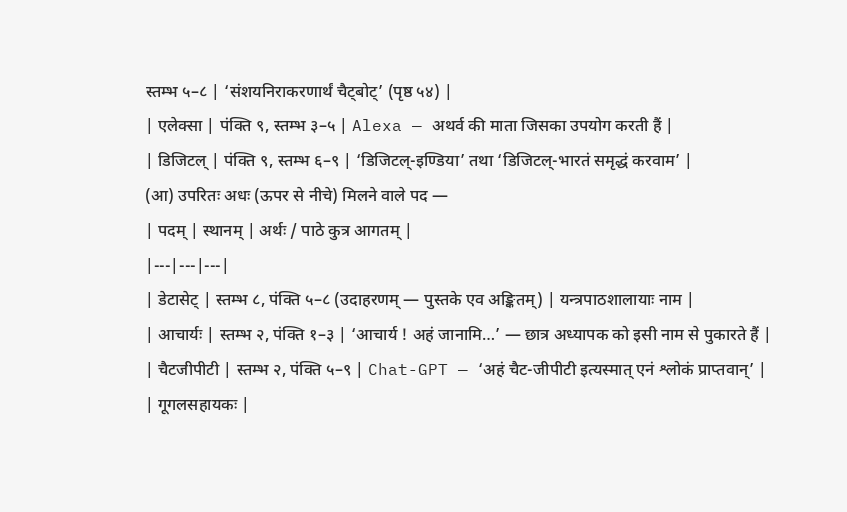स्तम्भ ५–८ | ‘संशयनिराकरणार्थं चैट्बोट्’ (पृष्ठ ५४) |
| एलेक्सा | पंक्ति ९, स्तम्भ ३–५ | Alexa — अथर्व की माता जिसका उपयोग करती हैं |
| डिजिटल् | पंक्ति ९, स्तम्भ ६–९ | ‘डिजिटल्-इण्डिया’ तथा ‘डिजिटल्-भारतं समृद्धं करवाम’ |
(आ) उपरितः अधः (ऊपर से नीचे) मिलने वाले पद —
| पदम् | स्थानम् | अर्थः / पाठे कुत्र आगतम् |
|---|---|---|
| डेटासेट् | स्तम्भ ८, पंक्ति ५–८ (उदाहरणम् — पुस्तके एव अङ्कितम्) | यन्त्रपाठशालायाः नाम |
| आचार्यः | स्तम्भ २, पंक्ति १–३ | ‘आचार्य ! अहं जानामि…’ — छात्र अध्यापक को इसी नाम से पुकारते हैं |
| चैटजीपीटी | स्तम्भ २, पंक्ति ५–९ | Chat-GPT — ‘अहं चैट-जीपीटी इत्यस्मात् एनं श्लोकं प्राप्तवान्’ |
| गूगलसहायकः |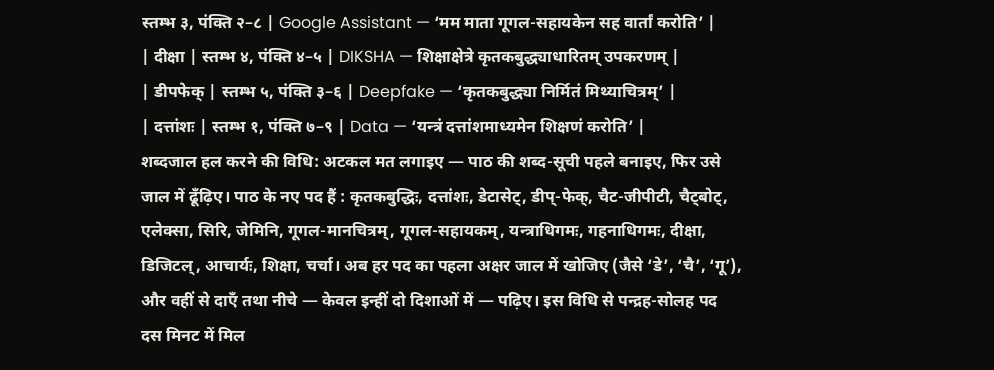स्तम्भ ३, पंक्ति २–८ | Google Assistant — ‘मम माता गूगल-सहायकेन सह वार्तां करोति’ |
| दीक्षा | स्तम्भ ४, पंक्ति ४–५ | DIKSHA — शिक्षाक्षेत्रे कृतकबुद्ध्याधारितम् उपकरणम् |
| डीपफेक् | स्तम्भ ५, पंक्ति ३–६ | Deepfake — ‘कृतकबुद्ध्या निर्मितं मिथ्याचित्रम्’ |
| दत्तांशः | स्तम्भ १, पंक्ति ७–९ | Data — ‘यन्त्रं दत्तांशमाध्यमेन शिक्षणं करोति’ |
शब्दजाल हल करने की विधि: अटकल मत लगाइए — पाठ की शब्द-सूची पहले बनाइए, फिर उसे जाल में ढूँढ़िए। पाठ के नए पद हैं : कृतकबुद्धिः, दत्तांशः, डेटासेट्, डीप्-फेक्, चैट-जीपीटी, चैट्बोट्, एलेक्सा, सिरि, जेमिनि, गूगल-मानचित्रम्, गूगल-सहायकम्, यन्त्राधिगमः, गहनाधिगमः, दीक्षा, डिजिटल्, आचार्यः, शिक्षा, चर्चा। अब हर पद का पहला अक्षर जाल में खोजिए (जैसे ‘डे’, ‘चै’, ‘गू’), और वहीं से दाएँ तथा नीचे — केवल इन्हीं दो दिशाओं में — पढ़िए। इस विधि से पन्द्रह-सोलह पद दस मिनट में मिल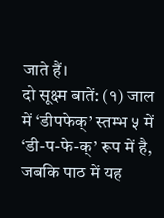जाते हैं।
दो सूक्ष्म बातें: (१) जाल में ‘डीपफेक्’ स्तम्भ ५ में ‘डी-प-फे-क्’ रूप में है, जबकि पाठ में यह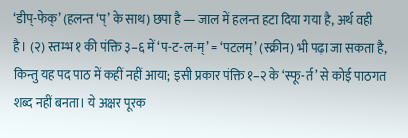‘डीप्-फेक्’ (हलन्त ‘प्’ के साथ) छपा है — जाल में हलन्त हटा दिया गया है, अर्थ वही है। (२) स्तम्भ १ की पंक्ति ३–६ में ‘प-ट-ल-म्’ = ‘पटलम्’ (स्क्रीन) भी पढ़ा जा सकता है, किन्तु यह पद पाठ में कहीं नहीं आया; इसी प्रकार पंक्ति १–२ के ‘स्फू-र्त’ से कोई पाठगत शब्द नहीं बनता। ये अक्षर पूरक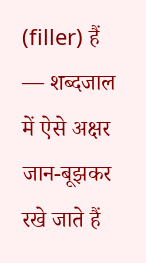(filler) हैं — शब्दजाल में ऐसे अक्षर जान-बूझकर रखे जाते हैं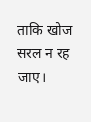ताकि खोज सरल न रह जाए।